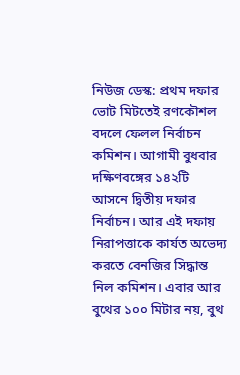নিউজ ডেস্ক: প্রথম দফার ভোট মিটতেই রণকৌশল বদলে ফেলল নির্বাচন কমিশন। আগামী বুধবার দক্ষিণবঙ্গের ১৪২টি আসনে দ্বিতীয় দফার নির্বাচন। আর এই দফায় নিরাপত্তাকে কার্যত অভেদ্য করতে বেনজির সিদ্ধান্ত নিল কমিশন। এবার আর বুথের ১০০ মিটার নয়, বুথ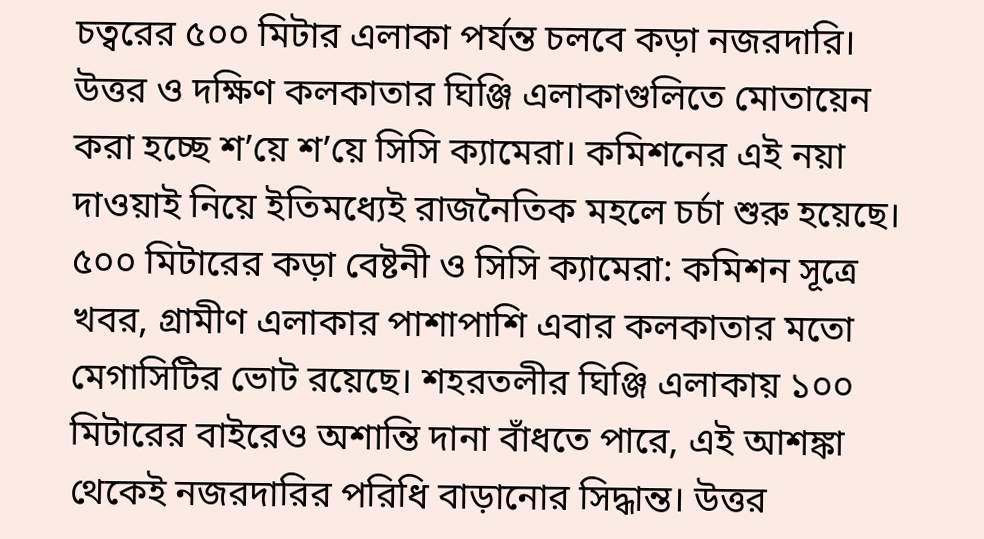চত্বরের ৫০০ মিটার এলাকা পর্যন্ত চলবে কড়া নজরদারি। উত্তর ও দক্ষিণ কলকাতার ঘিঞ্জি এলাকাগুলিতে মোতায়েন করা হচ্ছে শ’য়ে শ’য়ে সিসি ক্যামেরা। কমিশনের এই নয়া দাওয়াই নিয়ে ইতিমধ্যেই রাজনৈতিক মহলে চর্চা শুরু হয়েছে।
৫০০ মিটারের কড়া বেষ্টনী ও সিসি ক্যামেরা: কমিশন সূত্রে খবর, গ্রামীণ এলাকার পাশাপাশি এবার কলকাতার মতো মেগাসিটির ভোট রয়েছে। শহরতলীর ঘিঞ্জি এলাকায় ১০০ মিটারের বাইরেও অশান্তি দানা বাঁধতে পারে, এই আশঙ্কা থেকেই নজরদারির পরিধি বাড়ানোর সিদ্ধান্ত। উত্তর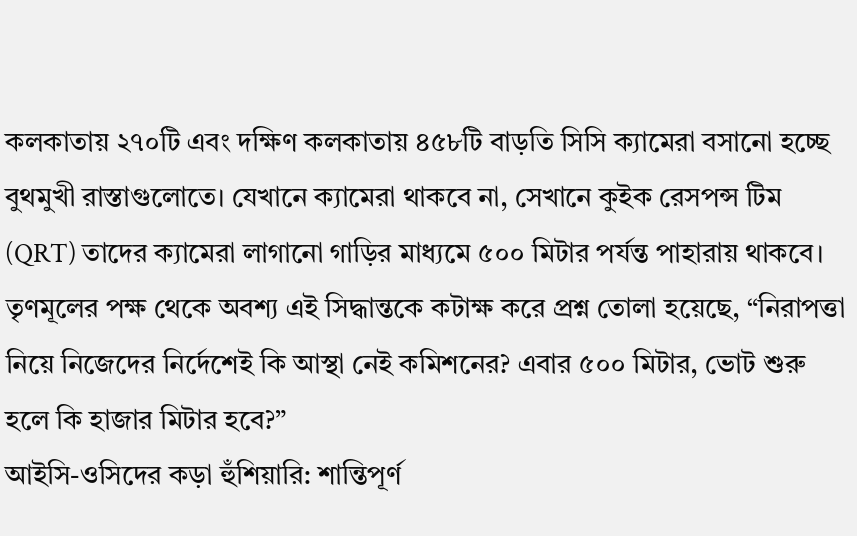কলকাতায় ২৭০টি এবং দক্ষিণ কলকাতায় ৪৫৮টি বাড়তি সিসি ক্যামেরা বসানো হচ্ছে বুথমুখী রাস্তাগুলোতে। যেখানে ক্যামেরা থাকবে না, সেখানে কুইক রেসপন্স টিম (QRT) তাদের ক্যামেরা লাগানো গাড়ির মাধ্যমে ৫০০ মিটার পর্যন্ত পাহারায় থাকবে। তৃণমূলের পক্ষ থেকে অবশ্য এই সিদ্ধান্তকে কটাক্ষ করে প্রশ্ন তোলা হয়েছে, “নিরাপত্তা নিয়ে নিজেদের নির্দেশেই কি আস্থা নেই কমিশনের? এবার ৫০০ মিটার, ভোট শুরু হলে কি হাজার মিটার হবে?”
আইসি-ওসিদের কড়া হুঁশিয়ারি: শান্তিপূর্ণ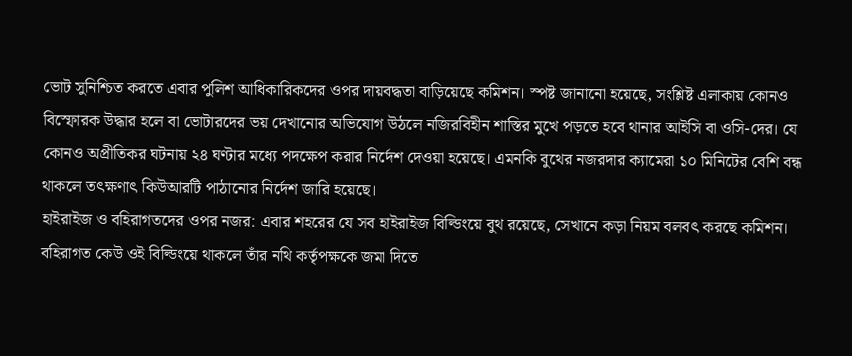ভোট সুনিশ্চিত করতে এবার পুলিশ আধিকারিকদের ওপর দায়বদ্ধতা বাড়িয়েছে কমিশন। স্পষ্ট জানানো হয়েছে, সংশ্লিষ্ট এলাকায় কোনও বিস্ফোরক উদ্ধার হলে বা ভোটারদের ভয় দেখানোর অভিযোগ উঠলে নজিরবিহীন শাস্তির মুখে পড়তে হবে থানার আইসি বা ওসি-দের। যে কোনও অপ্রীতিকর ঘটনায় ২৪ ঘণ্টার মধ্যে পদক্ষেপ করার নির্দেশ দেওয়া হয়েছে। এমনকি বুথের নজরদার ক্যামেরা ১০ মিনিটের বেশি বন্ধ থাকলে তৎক্ষণাৎ কিউআরটি পাঠানোর নির্দেশ জারি হয়েছে।
হাইরাইজ ও বহিরাগতদের ওপর নজর: এবার শহরের যে সব হাইরাইজ বিল্ডিংয়ে বুথ রয়েছে, সেখানে কড়া নিয়ম বলবৎ করছে কমিশন। বহিরাগত কেউ ওই বিল্ডিংয়ে থাকলে তাঁর নথি কর্তৃপক্ষকে জমা দিতে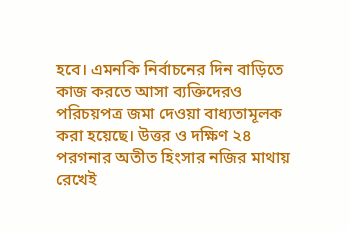হবে। এমনকি নির্বাচনের দিন বাড়িতে কাজ করতে আসা ব্যক্তিদেরও পরিচয়পত্র জমা দেওয়া বাধ্যতামূলক করা হয়েছে। উত্তর ও দক্ষিণ ২৪ পরগনার অতীত হিংসার নজির মাথায় রেখেই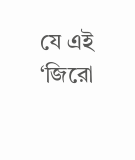যে এই ‘জিরো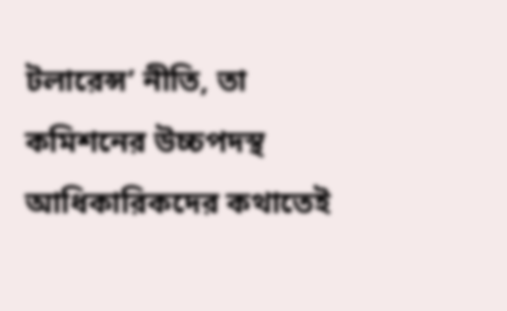টলারেন্স’ নীতি, তা কমিশনের উচ্চপদস্থ আধিকারিকদের কথাতেই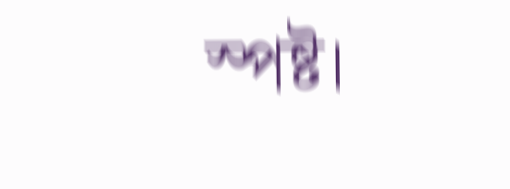স্পষ্ট।